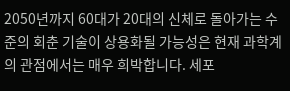2050년까지 60대가 20대의 신체로 돌아가는 수준의 회춘 기술이 상용화될 가능성은 현재 과학계의 관점에서는 매우 희박합니다. 세포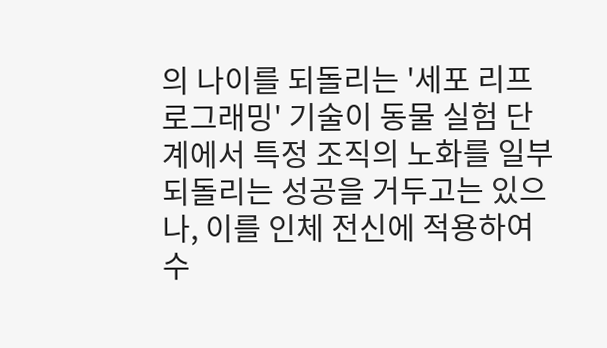의 나이를 되돌리는 '세포 리프로그래밍' 기술이 동물 실험 단계에서 특정 조직의 노화를 일부 되돌리는 성공을 거두고는 있으나, 이를 인체 전신에 적용하여 수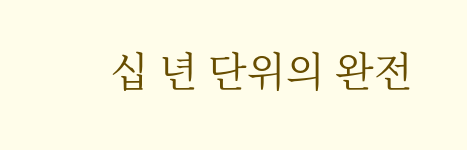십 년 단위의 완전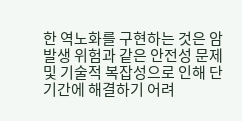한 역노화를 구현하는 것은 암 발생 위험과 같은 안전성 문제 및 기술적 복잡성으로 인해 단기간에 해결하기 어려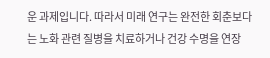운 과제입니다. 따라서 미래 연구는 완전한 회춘보다는 노화 관련 질병을 치료하거나 건강 수명을 연장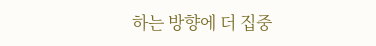하는 방향에 더 집중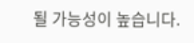될 가능성이 높습니다.